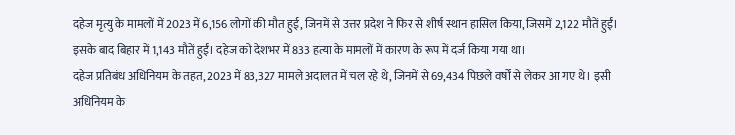दहेज मृत्यु के मामलों में 2023 में 6,156 लोगों की मौत हुई, जिनमें से उत्तर प्रदेश ने फिर से शीर्ष स्थान हासिल किया, जिसमें 2,122 मौतें हुईं। इसके बाद बिहार में 1,143 मौतें हुईं। दहेज को देशभर में 833 हत्या के मामलों में कारण के रूप में दर्ज किया गया था।
दहेज प्रतिबंध अधिनियम के तहत, 2023 में 83,327 मामले अदालत में चल रहे थे, जिनमें से 69,434 पिछले वर्षों से लेकर आ गए थे। इसी अधिनियम के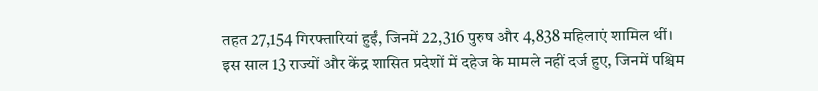तहत 27,154 गिरफ्तारियां हुईं, जिनमें 22,316 पुरुष और 4,838 महिलाएं शामिल थीं।
इस साल 13 राज्यों और केंद्र शासित प्रदेशों में दहेज के मामले नहीं दर्ज हुए, जिनमें पश्चिम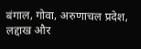बंगाल, गोवा, अरुणाचल प्रदेश, लद्दाख और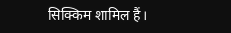सिक्किम शामिल हैं।